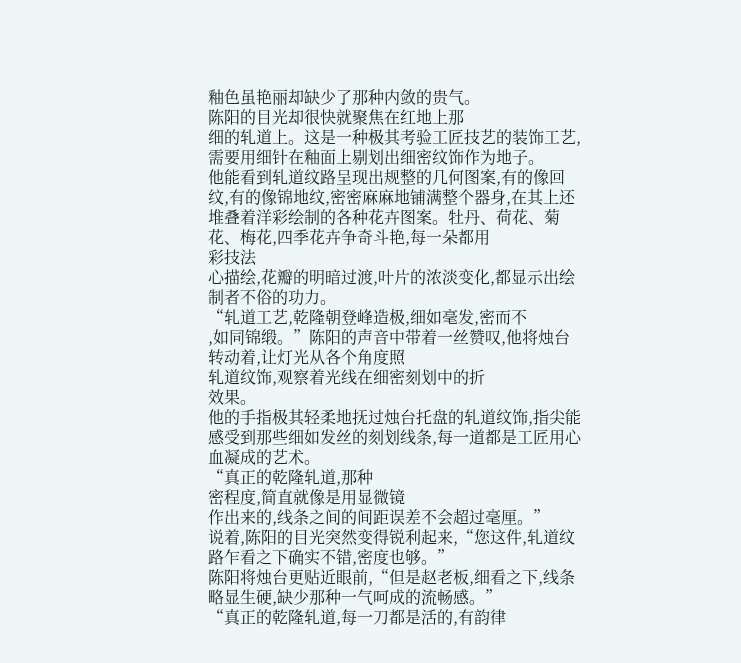釉色虽艳丽却缺少了那种内敛的贵气。
陈阳的目光却很快就聚焦在红地上那
细的轧道上。这是一种极其考验工匠技艺的装饰工艺,需要用细针在釉面上剔划出细密纹饰作为地子。
他能看到轧道纹路呈现出规整的几何图案,有的像回纹,有的像锦地纹,密密麻麻地铺满整个器身,在其上还堆叠着洋彩绘制的各种花卉图案。牡丹、荷花、菊花、梅花,四季花卉争奇斗艳,每一朵都用
彩技法
心描绘,花瓣的明暗过渡,叶片的浓淡变化,都显示出绘制者不俗的功力。
“轧道工艺,乾隆朝登峰造极,细如毫发,密而不
,如同锦缎。”陈阳的声音中带着一丝赞叹,他将烛台转动着,让灯光从各个角度照
轧道纹饰,观察着光线在细密刻划中的折
效果。
他的手指极其轻柔地抚过烛台托盘的轧道纹饰,指尖能感受到那些细如发丝的刻划线条,每一道都是工匠用心血凝成的艺术。
“真正的乾隆轧道,那种
密程度,简直就像是用显微镜
作出来的,线条之间的间距误差不会超过毫厘。”
说着,陈阳的目光突然变得锐利起来,“您这件,轧道纹路乍看之下确实不错,密度也够。”
陈阳将烛台更贴近眼前,“但是赵老板,细看之下,线条略显生硬,缺少那种一气呵成的流畅感。”
“真正的乾隆轧道,每一刀都是活的,有韵律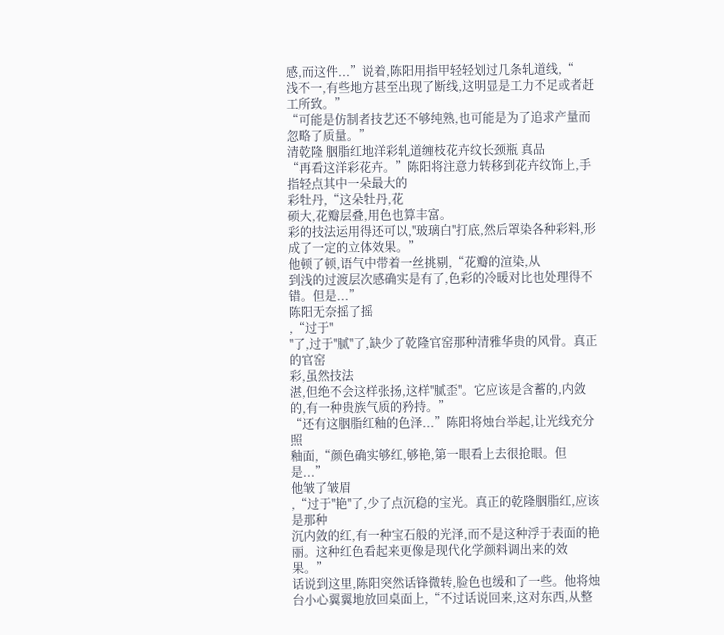感,而这件...”说着,陈阳用指甲轻轻划过几条轧道线,“
浅不一,有些地方甚至出现了断线,这明显是工力不足或者赶工所致。”
“可能是仿制者技艺还不够纯熟,也可能是为了追求产量而忽略了质量。”
清乾隆 胭脂红地洋彩轧道缠枝花卉纹长颈瓶 真品
“再看这洋彩花卉。”陈阳将注意力转移到花卉纹饰上,手指轻点其中一朵最大的
彩牡丹,“这朵牡丹,花
硕大,花瓣层叠,用色也算丰富。
彩的技法运用得还可以,''玻璃白''打底,然后罩染各种彩料,形成了一定的立体效果。”
他顿了顿,语气中带着一丝挑剔,“花瓣的渲染,从
到浅的过渡层次感确实是有了,色彩的冷暖对比也处理得不错。但是...”
陈阳无奈摇了摇
,“过于''
''了,过于''腻''了,缺少了乾隆官窑那种清雅华贵的风骨。真正的官窑
彩,虽然技法
湛,但绝不会这样张扬,这样''腻歪''。它应该是含蓄的,内敛的,有一种贵族气质的矜持。”
“还有这胭脂红釉的色泽...”陈阳将烛台举起,让光线充分照
釉面,“颜色确实够红,够艳,第一眼看上去很抢眼。但是...”
他皱了皱眉
,“过于''艳''了,少了点沉稳的宝光。真正的乾隆胭脂红,应该是那种
沉内敛的红,有一种宝石般的光泽,而不是这种浮于表面的艳丽。这种红色看起来更像是现代化学颜料调出来的效果。”
话说到这里,陈阳突然话锋微转,脸色也缓和了一些。他将烛台小心翼翼地放回桌面上,“不过话说回来,这对东西,从整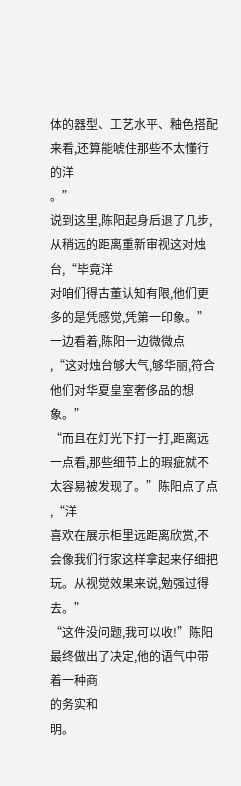体的器型、工艺水平、釉色搭配来看,还算能唬住那些不太懂行的洋
。”
说到这里,陈阳起身后退了几步,从稍远的距离重新审视这对烛台,“毕竟洋
对咱们得古董认知有限,他们更多的是凭感觉,凭第一印象。”
一边看着,陈阳一边微微点
,“这对烛台够大气,够华丽,符合他们对华夏皇室奢侈品的想象。”
“而且在灯光下打一打,距离远一点看,那些细节上的瑕疵就不太容易被发现了。”陈阳点了点
,“洋
喜欢在展示柜里远距离欣赏,不会像我们行家这样拿起来仔细把玩。从视觉效果来说,勉强过得去。”
“这件没问题,我可以收!”陈阳最终做出了决定,他的语气中带着一种商
的务实和
明。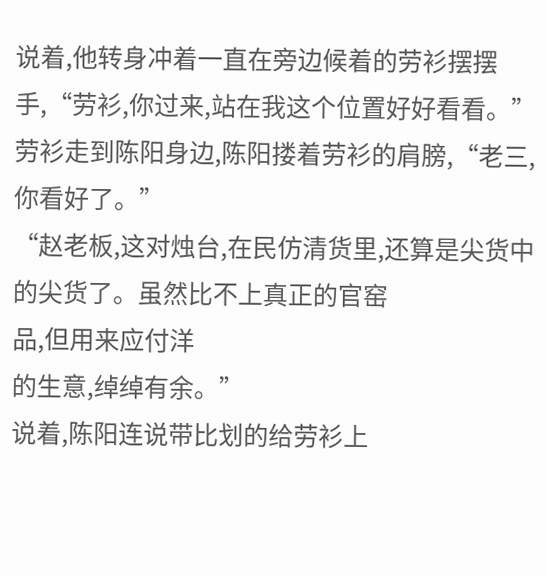说着,他转身冲着一直在旁边候着的劳衫摆摆手,“劳衫,你过来,站在我这个位置好好看看。”
劳衫走到陈阳身边,陈阳搂着劳衫的肩膀,“老三,你看好了。”
“赵老板,这对烛台,在民仿清货里,还算是尖货中的尖货了。虽然比不上真正的官窑
品,但用来应付洋
的生意,绰绰有余。”
说着,陈阳连说带比划的给劳衫上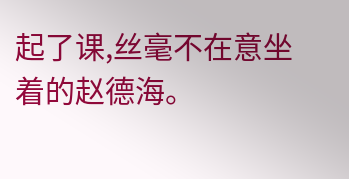起了课,丝毫不在意坐着的赵德海。